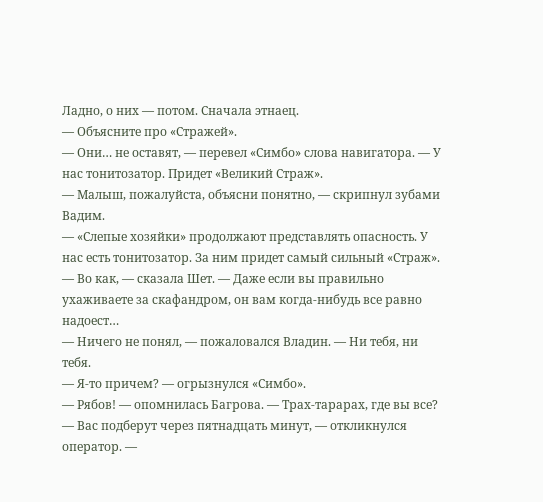Ладно, о них — потом. Сначала этнаец.
— Объясните про «Стражей».
— Они… не оставят, — перевел «Симбо» слова навигатора. — У нас тонитозатор. Придет «Великий Страж».
— Малыш, пожалуйста, объясни понятно, — скрипнул зубами Вадим.
— «Слепые хозяйки» продолжают представлять опасность. У нас есть тонитозатор. За ним придет самый сильный «Страж».
— Во как, — сказала Шет. — Даже если вы правильно ухаживаете за скафандром, он вам когда-нибудь все равно надоест…
— Ничего не понял, — пожаловался Владин. — Ни тебя, ни тебя.
— Я-то причем? — огрызнулся «Симбо».
— Рябов! — опомнилась Багрова. — Трах-тарарах, где вы все?
— Вас подберут через пятнадцать минут, — откликнулся оператор. —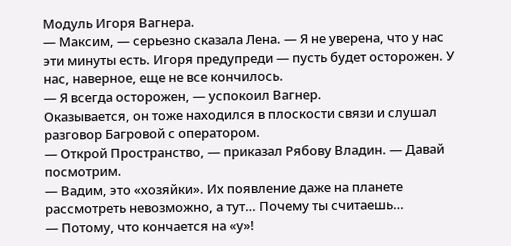Модуль Игоря Вагнера.
— Максим, — серьезно сказала Лена. — Я не уверена, что у нас эти минуты есть. Игоря предупреди — пусть будет осторожен. У нас, наверное, еще не все кончилось.
— Я всегда осторожен, — успокоил Вагнер.
Оказывается, он тоже находился в плоскости связи и слушал разговор Багровой с оператором.
— Открой Пространство, — приказал Рябову Владин. — Давай посмотрим.
— Вадим, это «хозяйки». Их появление даже на планете рассмотреть невозможно, а тут… Почему ты считаешь…
— Потому, что кончается на «у»!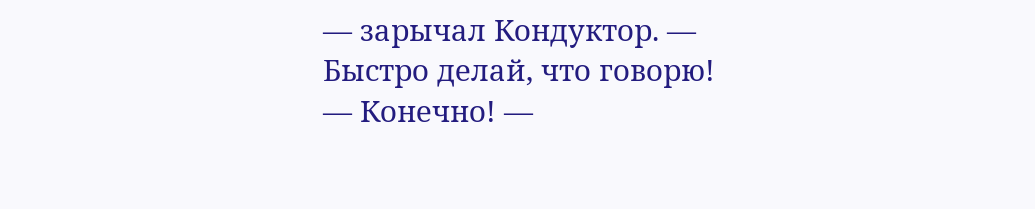— зарычал Кондуктор. — Быстро делай, что говорю!
— Конечно! —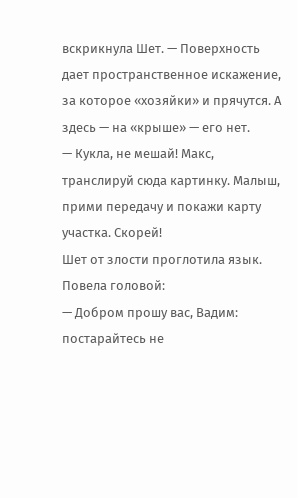вскрикнула Шет. — Поверхность дает пространственное искажение, за которое «хозяйки» и прячутся. А здесь — на «крыше» — его нет.
— Кукла, не мешай! Макс, транслируй сюда картинку. Малыш, прими передачу и покажи карту участка. Скорей!
Шет от злости проглотила язык. Повела головой:
— Добром прошу вас, Вадим: постарайтесь не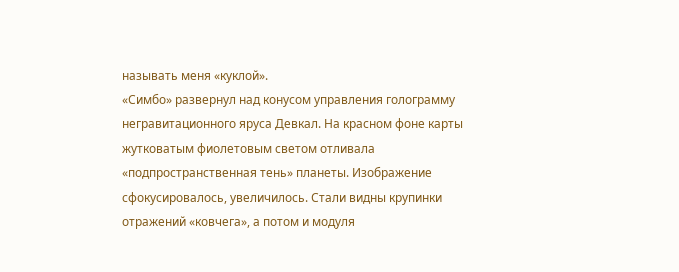называть меня «куклой».
«Симбо» развернул над конусом управления голограмму негравитационного яруса Девкал. На красном фоне карты жутковатым фиолетовым светом отливала «подпространственная тень» планеты. Изображение сфокусировалось, увеличилось. Стали видны крупинки отражений «ковчега», а потом и модуля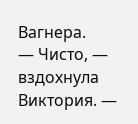Вагнера.
— Чисто, — вздохнула Виктория. —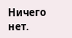Ничего нет.